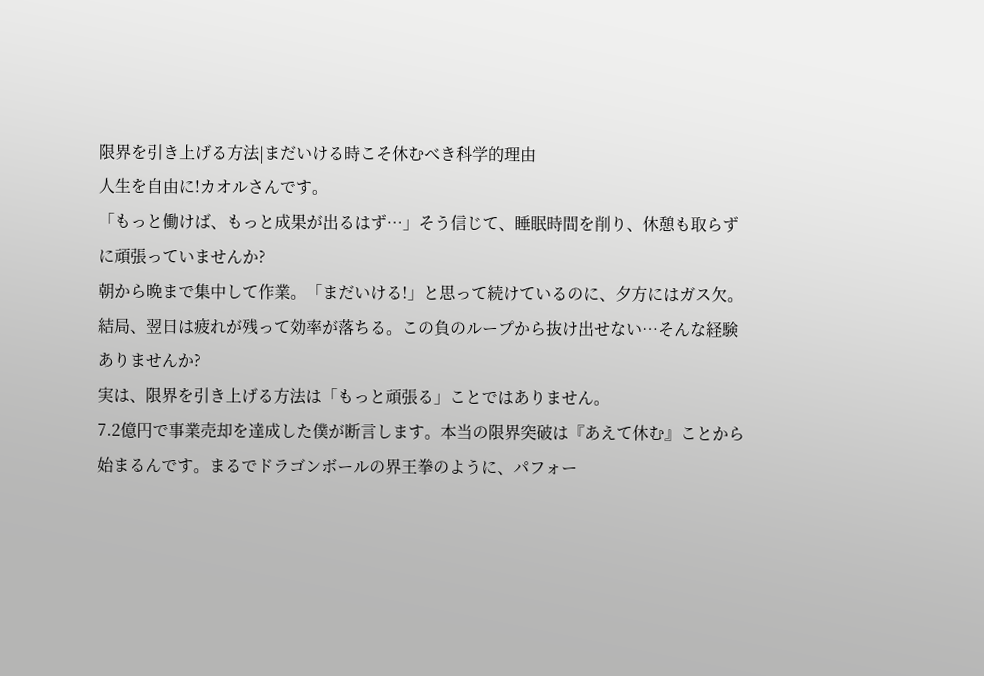限界を引き上げる方法|まだいける時こそ休むべき科学的理由
人生を自由に!カオルさんです。
「もっと働けば、もっと成果が出るはず…」そう信じて、睡眠時間を削り、休憩も取らずに頑張っていませんか?
朝から晩まで集中して作業。「まだいける!」と思って続けているのに、夕方にはガス欠。結局、翌日は疲れが残って効率が落ちる。この負のループから抜け出せない…そんな経験ありませんか?
実は、限界を引き上げる方法は「もっと頑張る」ことではありません。
7.2億円で事業売却を達成した僕が断言します。本当の限界突破は『あえて休む』ことから始まるんです。まるでドラゴンボールの界王拳のように、パフォー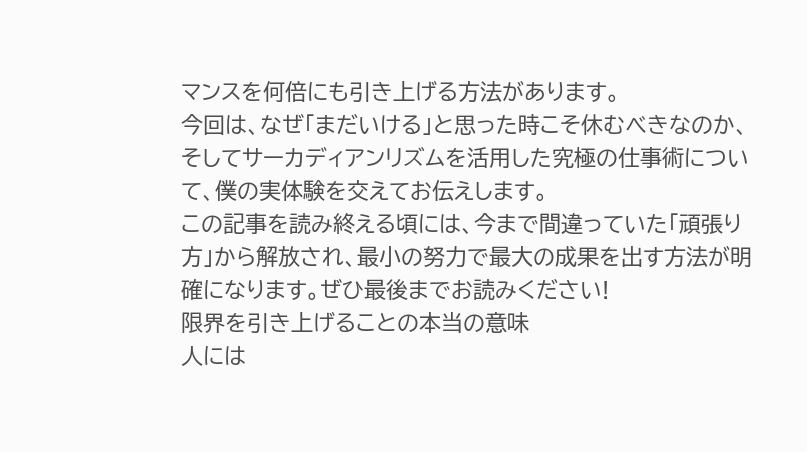マンスを何倍にも引き上げる方法があります。
今回は、なぜ「まだいける」と思った時こそ休むべきなのか、そしてサーカディアンリズムを活用した究極の仕事術について、僕の実体験を交えてお伝えします。
この記事を読み終える頃には、今まで間違っていた「頑張り方」から解放され、最小の努力で最大の成果を出す方法が明確になります。ぜひ最後までお読みください!
限界を引き上げることの本当の意味
人には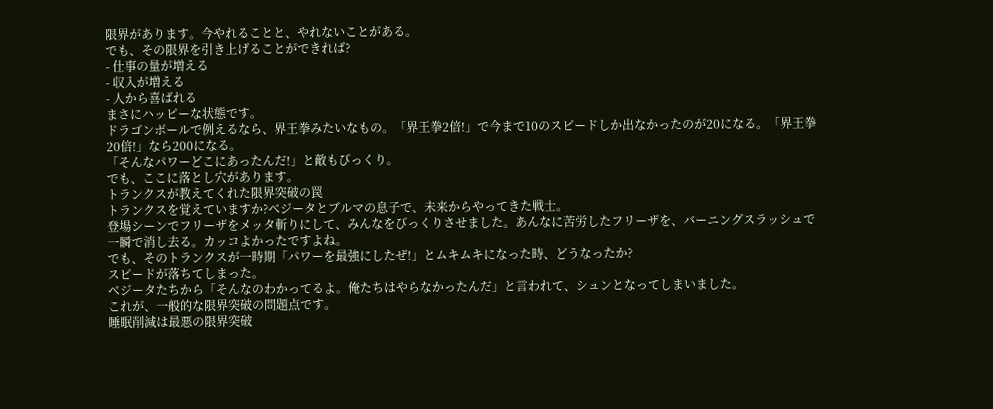限界があります。今やれることと、やれないことがある。
でも、その限界を引き上げることができれば?
- 仕事の量が増える
- 収入が増える
- 人から喜ばれる
まさにハッピーな状態です。
ドラゴンボールで例えるなら、界王拳みたいなもの。「界王拳2倍!」で今まで10のスピードしか出なかったのが20になる。「界王拳20倍!」なら200になる。
「そんなパワーどこにあったんだ!」と敵もびっくり。
でも、ここに落とし穴があります。
トランクスが教えてくれた限界突破の罠
トランクスを覚えていますか?ベジータとブルマの息子で、未来からやってきた戦士。
登場シーンでフリーザをメッタ斬りにして、みんなをびっくりさせました。あんなに苦労したフリーザを、バーニングスラッシュで一瞬で消し去る。カッコよかったですよね。
でも、そのトランクスが一時期「パワーを最強にしたぜ!」とムキムキになった時、どうなったか?
スピードが落ちてしまった。
ベジータたちから「そんなのわかってるよ。俺たちはやらなかったんだ」と言われて、シュンとなってしまいました。
これが、一般的な限界突破の問題点です。
睡眠削減は最悪の限界突破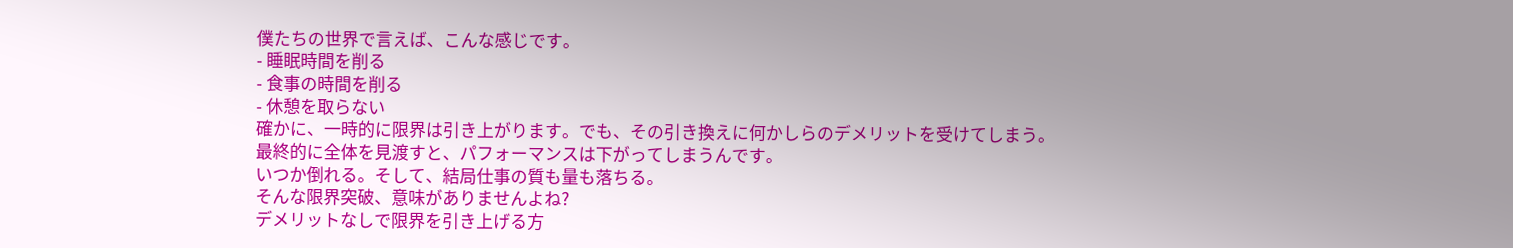僕たちの世界で言えば、こんな感じです。
- 睡眠時間を削る
- 食事の時間を削る
- 休憩を取らない
確かに、一時的に限界は引き上がります。でも、その引き換えに何かしらのデメリットを受けてしまう。
最終的に全体を見渡すと、パフォーマンスは下がってしまうんです。
いつか倒れる。そして、結局仕事の質も量も落ちる。
そんな限界突破、意味がありませんよね?
デメリットなしで限界を引き上げる方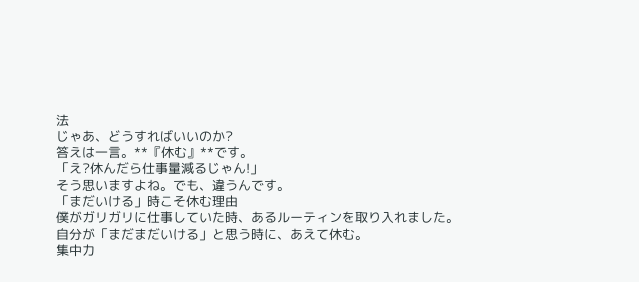法
じゃあ、どうすればいいのか?
答えは一言。**『休む』**です。
「え?休んだら仕事量減るじゃん!」
そう思いますよね。でも、違うんです。
「まだいける」時こそ休む理由
僕がガリガリに仕事していた時、あるルーティンを取り入れました。
自分が「まだまだいける」と思う時に、あえて休む。
集中力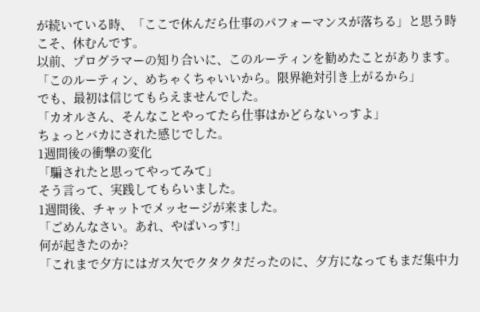が続いている時、「ここで休んだら仕事のパフォーマンスが落ちる」と思う時こそ、休むんです。
以前、プログラマーの知り合いに、このルーティンを勧めたことがあります。
「このルーティン、めちゃくちゃいいから。限界絶対引き上がるから」
でも、最初は信じてもらえませんでした。
「カオルさん、そんなことやってたら仕事はかどらないっすよ」
ちょっとバカにされた感じでした。
1週間後の衝撃の変化
「騙されたと思ってやってみて」
そう言って、実践してもらいました。
1週間後、チャットでメッセージが来ました。
「ごめんなさい。あれ、やばいっす!」
何が起きたのか?
「これまで夕方にはガス欠でクタクタだったのに、夕方になってもまだ集中力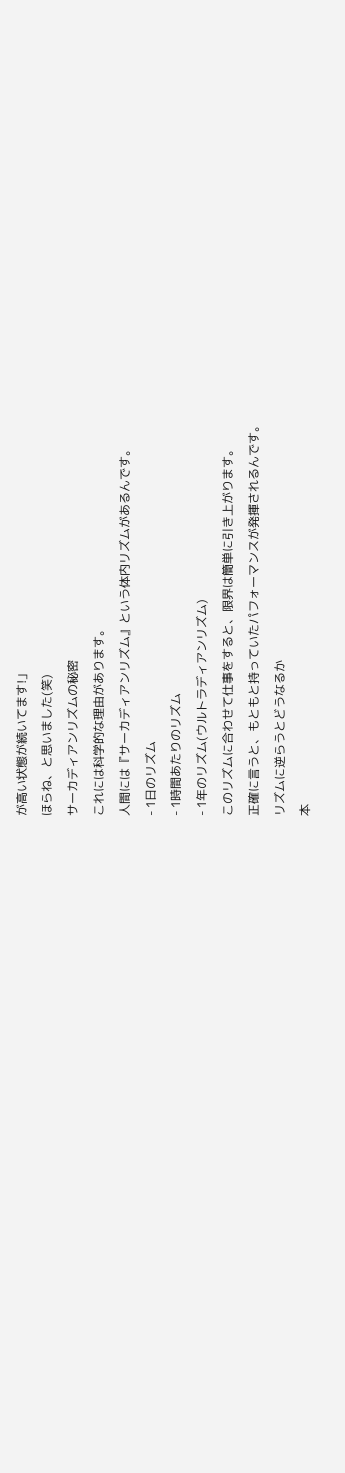が高い状態が続いてます!」
ほらね、と思いました(笑)
サーカディアンリズムの秘密
これには科学的な理由があります。
人間には『サーカディアンリズム』という体内リズムがあるんです。
- 1日のリズム
- 1時間あたりのリズム
- 1年のリズム(ウルトラディアンリズム)
このリズムに合わせて仕事をすると、限界は簡単に引き上がります。
正確に言うと、もともと持っていたパフォーマンスが発揮されるんです。
リズムに逆らうとどうなるか
本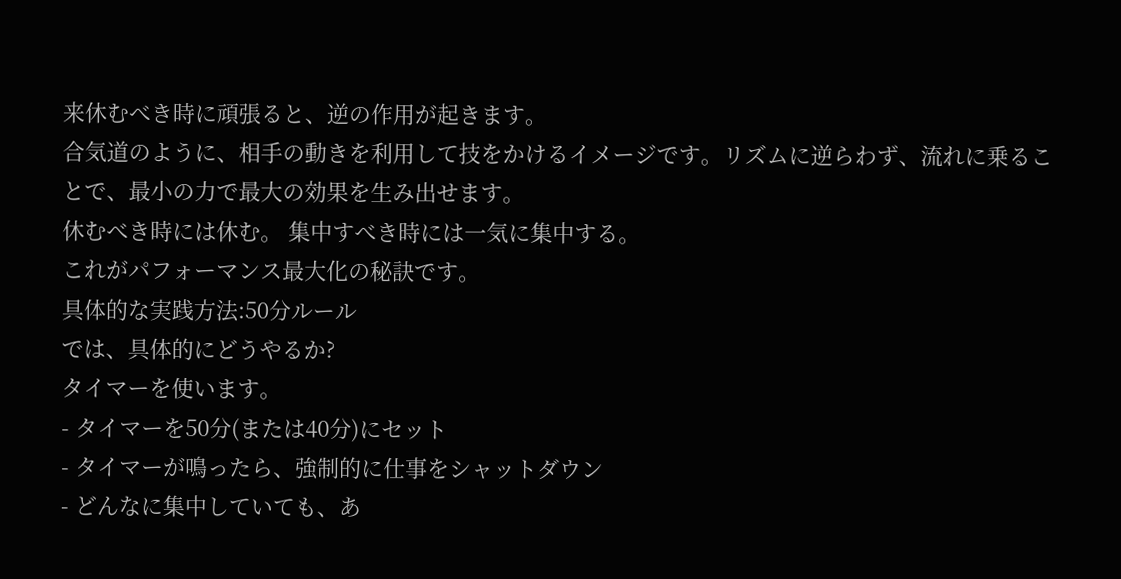来休むべき時に頑張ると、逆の作用が起きます。
合気道のように、相手の動きを利用して技をかけるイメージです。リズムに逆らわず、流れに乗ることで、最小の力で最大の効果を生み出せます。
休むべき時には休む。 集中すべき時には一気に集中する。
これがパフォーマンス最大化の秘訣です。
具体的な実践方法:50分ルール
では、具体的にどうやるか?
タイマーを使います。
- タイマーを50分(または40分)にセット
- タイマーが鳴ったら、強制的に仕事をシャットダウン
- どんなに集中していても、あ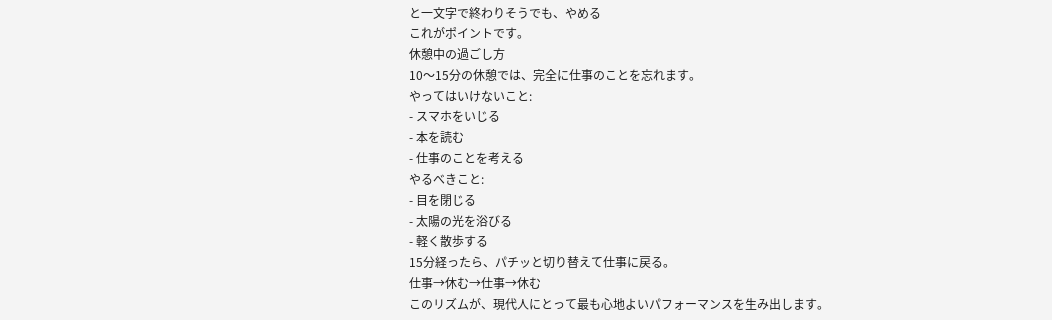と一文字で終わりそうでも、やめる
これがポイントです。
休憩中の過ごし方
10〜15分の休憩では、完全に仕事のことを忘れます。
やってはいけないこと:
- スマホをいじる
- 本を読む
- 仕事のことを考える
やるべきこと:
- 目を閉じる
- 太陽の光を浴びる
- 軽く散歩する
15分経ったら、パチッと切り替えて仕事に戻る。
仕事→休む→仕事→休む
このリズムが、現代人にとって最も心地よいパフォーマンスを生み出します。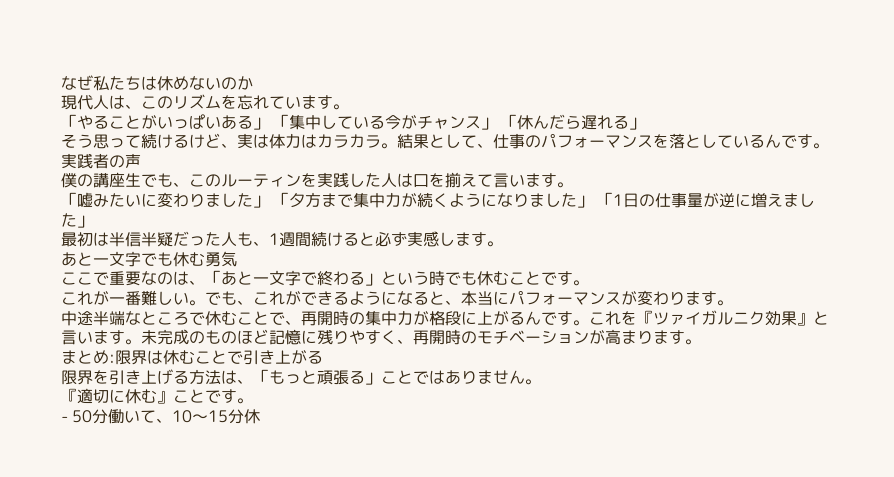なぜ私たちは休めないのか
現代人は、このリズムを忘れています。
「やることがいっぱいある」 「集中している今がチャンス」 「休んだら遅れる」
そう思って続けるけど、実は体力はカラカラ。結果として、仕事のパフォーマンスを落としているんです。
実践者の声
僕の講座生でも、このルーティンを実践した人は口を揃えて言います。
「嘘みたいに変わりました」 「夕方まで集中力が続くようになりました」 「1日の仕事量が逆に増えました」
最初は半信半疑だった人も、1週間続けると必ず実感します。
あと一文字でも休む勇気
ここで重要なのは、「あと一文字で終わる」という時でも休むことです。
これが一番難しい。でも、これができるようになると、本当にパフォーマンスが変わります。
中途半端なところで休むことで、再開時の集中力が格段に上がるんです。これを『ツァイガルニク効果』と言います。未完成のものほど記憶に残りやすく、再開時のモチベーションが高まります。
まとめ:限界は休むことで引き上がる
限界を引き上げる方法は、「もっと頑張る」ことではありません。
『適切に休む』ことです。
- 50分働いて、10〜15分休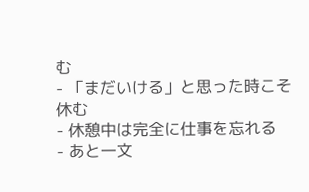む
- 「まだいける」と思った時こそ休む
- 休憩中は完全に仕事を忘れる
- あと一文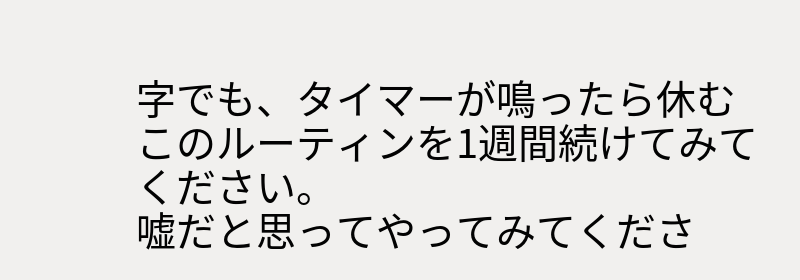字でも、タイマーが鳴ったら休む
このルーティンを1週間続けてみてください。
嘘だと思ってやってみてくださ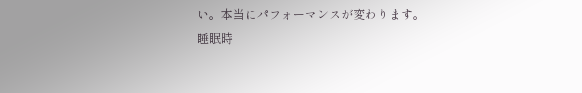い。本当にパフォーマンスが変わります。
睡眠時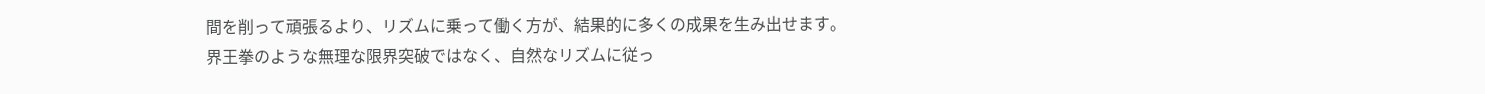間を削って頑張るより、リズムに乗って働く方が、結果的に多くの成果を生み出せます。
界王拳のような無理な限界突破ではなく、自然なリズムに従っ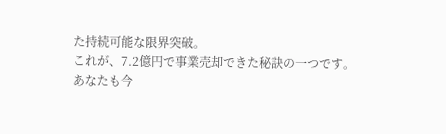た持続可能な限界突破。
これが、7.2億円で事業売却できた秘訣の一つです。
あなたも今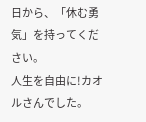日から、「休む勇気」を持ってください。
人生を自由に!カオルさんでした。